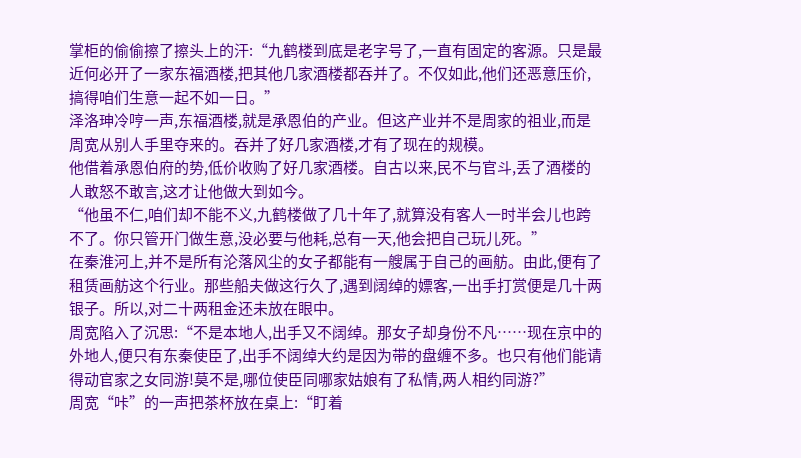掌柜的偷偷擦了擦头上的汗:“九鹤楼到底是老字号了,一直有固定的客源。只是最近何必开了一家东福酒楼,把其他几家酒楼都吞并了。不仅如此,他们还恶意压价,搞得咱们生意一起不如一日。”
泽洛珅冷哼一声,东福酒楼,就是承恩伯的产业。但这产业并不是周家的祖业,而是周宽从别人手里夺来的。吞并了好几家酒楼,才有了现在的规模。
他借着承恩伯府的势,低价收购了好几家酒楼。自古以来,民不与官斗,丢了酒楼的人敢怒不敢言,这才让他做大到如今。
“他虽不仁,咱们却不能不义,九鹤楼做了几十年了,就算没有客人一时半会儿也跨不了。你只管开门做生意,没必要与他耗,总有一天,他会把自己玩儿死。”
在秦淮河上,并不是所有沦落风尘的女子都能有一艘属于自己的画舫。由此,便有了租赁画舫这个行业。那些船夫做这行久了,遇到阔绰的嫖客,一出手打赏便是几十两银子。所以,对二十两租金还未放在眼中。
周宽陷入了沉思:“不是本地人,出手又不阔绰。那女子却身份不凡……现在京中的外地人,便只有东秦使臣了,出手不阔绰大约是因为带的盘缠不多。也只有他们能请得动官家之女同游!莫不是,哪位使臣同哪家姑娘有了私情,两人相约同游?”
周宽“咔”的一声把茶杯放在桌上:“盯着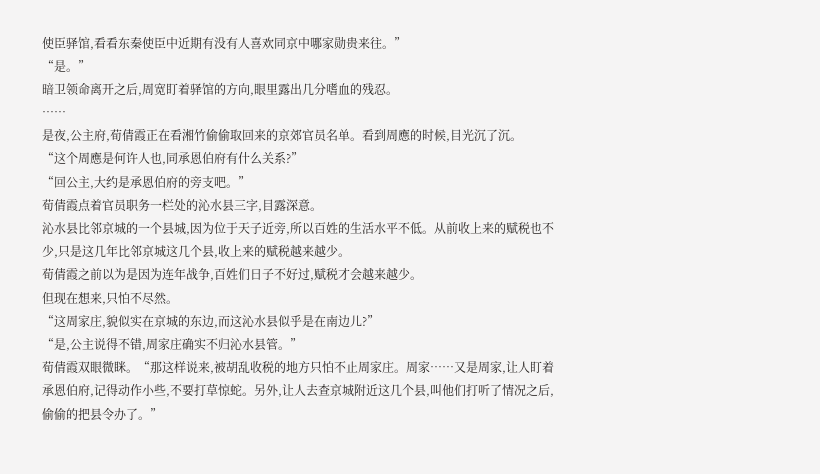使臣驿馆,看看东秦使臣中近期有没有人喜欢同京中哪家勋贵来往。”
“是。”
暗卫领命离开之后,周宽盯着驿馆的方向,眼里露出几分嗜血的残忍。
……
是夜,公主府,荀倩霞正在看湘竹偷偷取回来的京郊官员名单。看到周應的时候,目光沉了沉。
“这个周應是何许人也,同承恩伯府有什么关系?”
“回公主,大约是承恩伯府的旁支吧。”
荀倩霞点着官员职务一栏处的沁水县三字,目露深意。
沁水县比邻京城的一个县城,因为位于天子近旁,所以百姓的生活水平不低。从前收上来的赋税也不少,只是这几年比邻京城这几个县,收上来的赋税越来越少。
荀倩霞之前以为是因为连年战争,百姓们日子不好过,赋税才会越来越少。
但现在想来,只怕不尽然。
“这周家庄,貌似实在京城的东边,而这沁水县似乎是在南边儿?”
“是,公主说得不错,周家庄确实不归沁水县管。”
荀倩霞双眼微眯。“那这样说来,被胡乱收税的地方只怕不止周家庄。周家……又是周家,让人盯着承恩伯府,记得动作小些,不要打草惊蛇。另外,让人去查京城附近这几个县,叫他们打听了情况之后,偷偷的把县令办了。”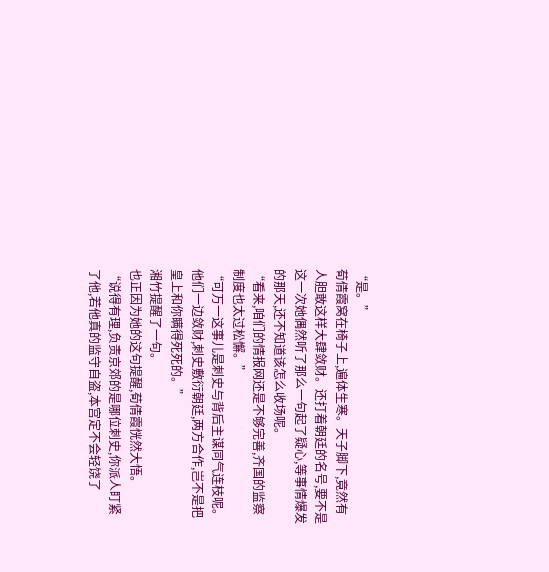“是。”
荀倩霞窝在椅子上,遍体生寒。天子脚下,竟然有人胆敢这样大肆敛财。还打着朝廷的名号,要不是这一次她偶然听了那么一句起了疑心,等事情爆发的那天,还不知道该怎么收场呢。
“看来,咱们的情报网还是不够完善,齐国的监察制度也太过松懈。”
“可万一这事儿是刺史与背后主谋同气连枝呢。他们一边敛财,刺史敷衍朝廷,两方合作,岂不是把皇上和你瞒得死死的。”
湘竹提醒了一句。
也正因为她的这句提醒,荀倩霞恍然大悟。
“说得有理,负责京郊的是哪位刺史,你派人盯紧了他,若他真的监守自盗,本宫定不会轻饶了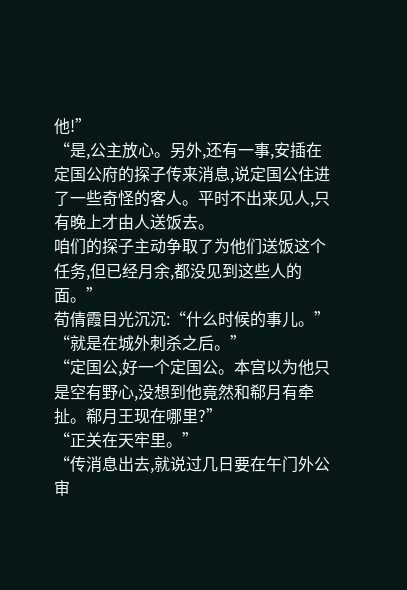他!”
“是,公主放心。另外,还有一事,安插在定国公府的探子传来消息,说定国公住进了一些奇怪的客人。平时不出来见人,只有晚上才由人送饭去。
咱们的探子主动争取了为他们送饭这个任务,但已经月余,都没见到这些人的面。”
荀倩霞目光沉沉:“什么时候的事儿。”
“就是在城外刺杀之后。”
“定国公,好一个定国公。本宫以为他只是空有野心,没想到他竟然和郗月有牵扯。郗月王现在哪里?”
“正关在天牢里。”
“传消息出去,就说过几日要在午门外公审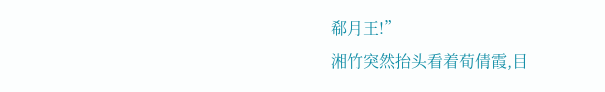郗月王!”
湘竹突然抬头看着荀倩霞,目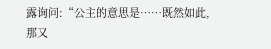露询问:“公主的意思是……既然如此,那又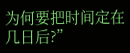为何要把时间定在几日后?”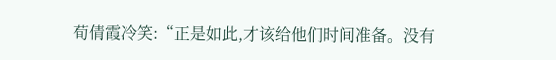荀倩霞冷笑:“正是如此,才该给他们时间准备。没有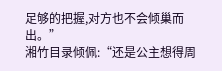足够的把握,对方也不会倾巢而出。”
湘竹目录倾佩:“还是公主想得周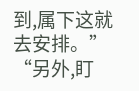到,属下这就去安排。”
“另外,盯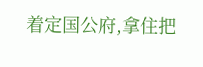着定国公府,拿住把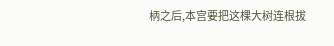柄之后,本宫要把这棵大树连根拔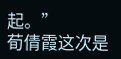起。”
荀倩霞这次是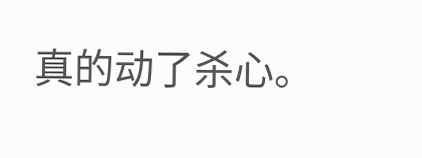真的动了杀心。